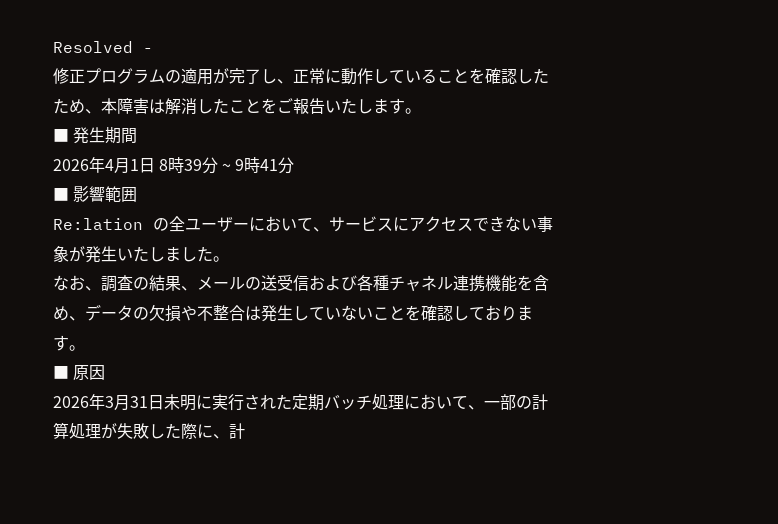Resolved -
修正プログラムの適用が完了し、正常に動作していることを確認したため、本障害は解消したことをご報告いたします。
■ 発生期間
2026年4月1日 8時39分 ~ 9時41分
■ 影響範囲
Re:lation の全ユーザーにおいて、サービスにアクセスできない事象が発生いたしました。
なお、調査の結果、メールの送受信および各種チャネル連携機能を含め、データの欠損や不整合は発生していないことを確認しております。
■ 原因
2026年3月31日未明に実行された定期バッチ処理において、一部の計算処理が失敗した際に、計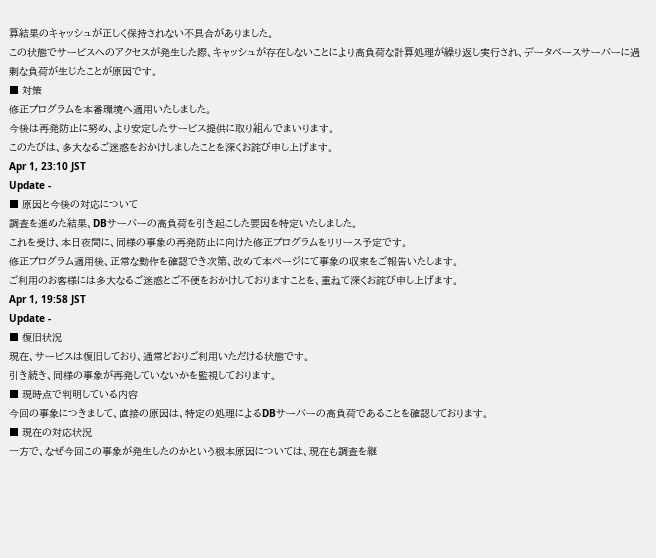算結果のキャッシュが正しく保持されない不具合がありました。
この状態でサービスへのアクセスが発生した際、キャッシュが存在しないことにより高負荷な計算処理が繰り返し実行され、データベースサーバーに過剰な負荷が生じたことが原因です。
■ 対策
修正プログラムを本番環境へ適用いたしました。
今後は再発防止に努め、より安定したサービス提供に取り組んでまいります。
このたびは、多大なるご迷惑をおかけしましたことを深くお詫び申し上げます。
Apr 1, 23:10 JST
Update -
■ 原因と今後の対応について
調査を進めた結果、DBサーバーの高負荷を引き起こした要因を特定いたしました。
これを受け、本日夜間に、同様の事象の再発防止に向けた修正プログラムをリリース予定です。
修正プログラム適用後、正常な動作を確認でき次第、改めて本ページにて事象の収束をご報告いたします。
ご利用のお客様には多大なるご迷惑とご不便をおかけしておりますことを、重ねて深くお詫び申し上げます。
Apr 1, 19:58 JST
Update -
■ 復旧状況
現在、サービスは復旧しており、通常どおりご利用いただける状態です。
引き続き、同様の事象が再発していないかを監視しております。
■ 現時点で判明している内容
今回の事象につきまして、直接の原因は、特定の処理によるDBサーバーの高負荷であることを確認しております。
■ 現在の対応状況
一方で、なぜ今回この事象が発生したのかという根本原因については、現在も調査を継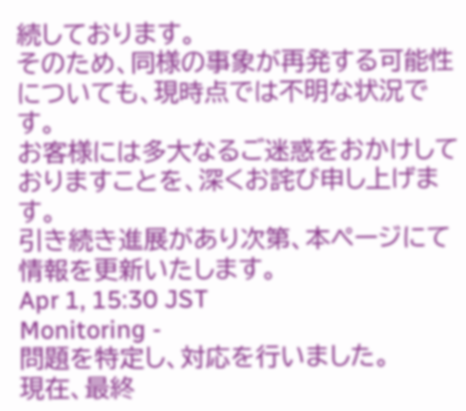続しております。
そのため、同様の事象が再発する可能性についても、現時点では不明な状況です。
お客様には多大なるご迷惑をおかけしておりますことを、深くお詫び申し上げます。
引き続き進展があり次第、本ページにて情報を更新いたします。
Apr 1, 15:30 JST
Monitoring -
問題を特定し、対応を行いました。
現在、最終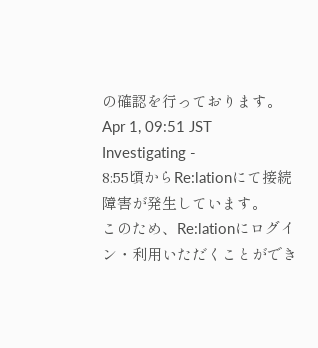の確認を行っております。
Apr 1, 09:51 JST
Investigating -
8:55頃からRe:lationにて接続障害が発生しています。
このため、Re:lationにログイン・利用いただくことができ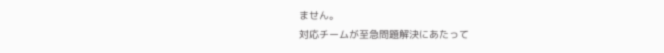ません。
対応チームが至急問題解決にあたって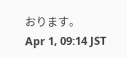おります。
Apr 1, 09:14 JST